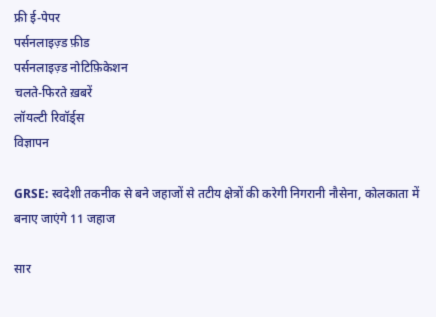फ्री ई-पेपर
पर्सनलाइज़्ड फ़ीड
पर्सनलाइज़्ड नोटिफ़िकेशन
चलते-फिरते ख़बरें
लॉयल्टी रिवॉर्ड्स
विज्ञापन

GRSE: स्वदेशी तकनीक से बने जहाजों से तटीय क्षेत्रों की करेगी निगरानी नौसेना, कोलकाता में बनाए जाएंगे 11 जहाज

सार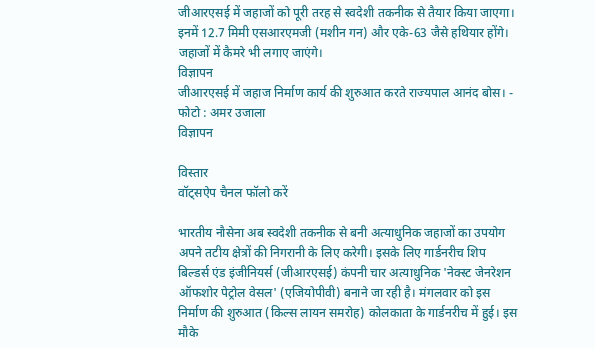जीआरएसई में जहाजों को पूरी तरह से स्वदेशी तकनीक से तैयार किया जाएगा। इनमें 12.7 मिमी एसआरएमजी (मशीन गन) और एके-63 जैसे हथियार होंगे। जहाजों में कैमरे भी लगाए जाएंगे।
विज्ञापन
जीआरएसई में जहाज निर्माण कार्य की शुरुआत करते राज्यपाल आनंद बोस। - फोटो : अमर उजाला
विज्ञापन

विस्तार
वॉट्सऐप चैनल फॉलो करें

भारतीय नौसेना अब स्वदेशी तकनीक से बनी अत्याधुनिक जहाजों का उपयोग अपने तटीय क्षेत्रों की निगरानी के लिए करेगी। इसके लिए गार्डनरीच शिप बिल्डर्स एंड इंजीनियर्स (जीआरएसई) कंपनी चार अत्याधुनिक 'नेक्स्ट जेनरेशन ऑफशोर पेट्रोल वेसल' (एजियोपीवी) बनाने जा रही है। मंगलवार को इस निर्माण की शुरुआत (किल्स लायन समरोह) कोलकाता के गार्डनरीच में हुई। इस मौके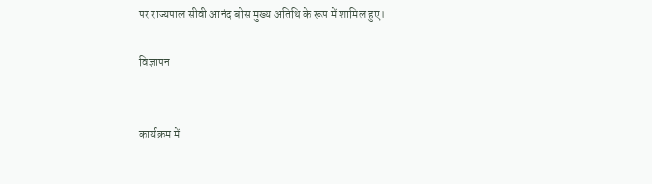पर राज्यपाल सीवी आनंद बोस मुख्य अतिथि के रूप में शामिल हुए।

विज्ञापन


कार्यक्रम में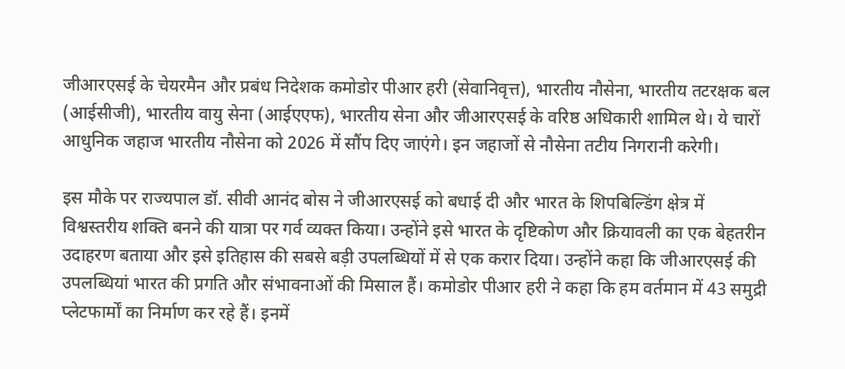जीआरएसई के चेयरमैन और प्रबंध निदेशक कमोडोर पीआर हरी (सेवानिवृत्त), भारतीय नौसेना, भारतीय तटरक्षक बल (आईसीजी), भारतीय वायु सेना (आईएएफ), भारतीय सेना और जीआरएसई के वरिष्ठ अधिकारी शामिल थे। ये चारों आधुनिक जहाज भारतीय नौसेना को 2026 में सौंप दिए जाएंगे। इन जहाजों से नौसेना तटीय निगरानी करेगी।

इस मौके पर राज्यपाल डॉ. सीवी आनंद बोस ने जीआरएसई को बधाई दी और भारत के शिपबिल्डिंग क्षेत्र में विश्वस्तरीय शक्ति बनने की यात्रा पर गर्व व्यक्त किया। उन्होंने इसे भारत के दृष्टिकोण और क्रियावली का एक बेहतरीन उदाहरण बताया और इसे इतिहास की सबसे बड़ी उपलब्धियों में से एक करार दिया। उन्होंने कहा कि जीआरएसई की उपलब्धियां भारत की प्रगति और संभावनाओं की मिसाल हैं। कमोडोर पीआर हरी ने कहा कि हम वर्तमान में 43 समुद्री प्लेटफार्मों का निर्माण कर रहे हैं। इनमें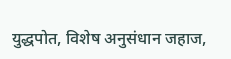युद्धपोत, विशेष अनुसंधान जहाज,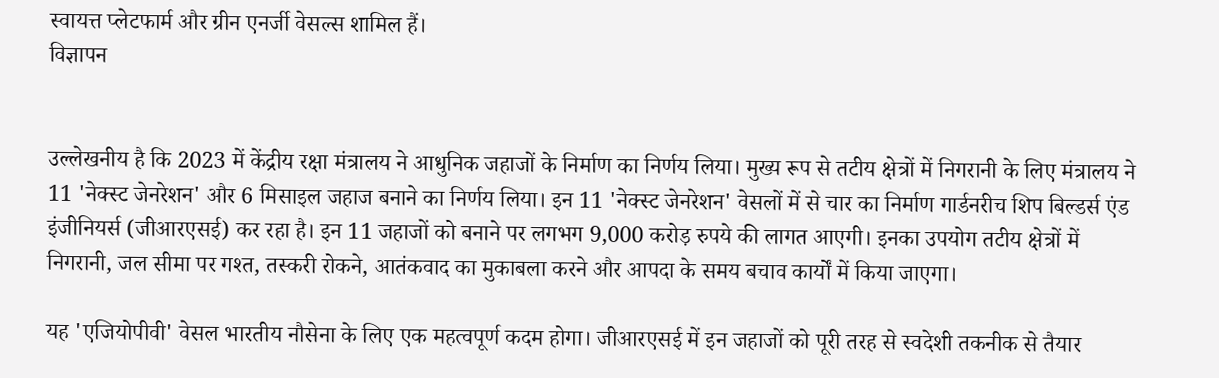स्वायत्त प्लेटफार्म और ग्रीन एनर्जी वेसल्स शामिल हैं।
विज्ञापन


उल्लेखनीय है कि 2023 में केंद्रीय रक्षा मंत्रालय ने आधुनिक जहाजों के निर्माण का निर्णय लिया। मुख्य रूप से तटीय क्षेत्रों में निगरानी के लिए मंत्रालय ने 11 'नेक्स्ट जेनरेशन' और 6 मिसाइल जहाज बनाने का निर्णय लिया। इन 11 'नेक्स्ट जेनरेशन' वेसलों में से चार का निर्माण गार्डनरीच शिप बिल्डर्स एंड इंजीनियर्स (जीआरएसई) कर रहा है। इन 11 जहाजों को बनाने पर लगभग 9,000 करोड़ रुपये की लागत आएगी। इनका उपयोग तटीय क्षेत्रों में निगरानी, जल सीमा पर गश्त, तस्करी रोकने, आतंकवाद का मुकाबला करने और आपदा के समय बचाव कार्यों में किया जाएगा।

यह 'एजियोपीवी' वेसल भारतीय नौसेना के लिए एक महत्वपूर्ण कदम होगा। जीआरएसई में इन जहाजों को पूरी तरह से स्वदेशी तकनीक से तैयार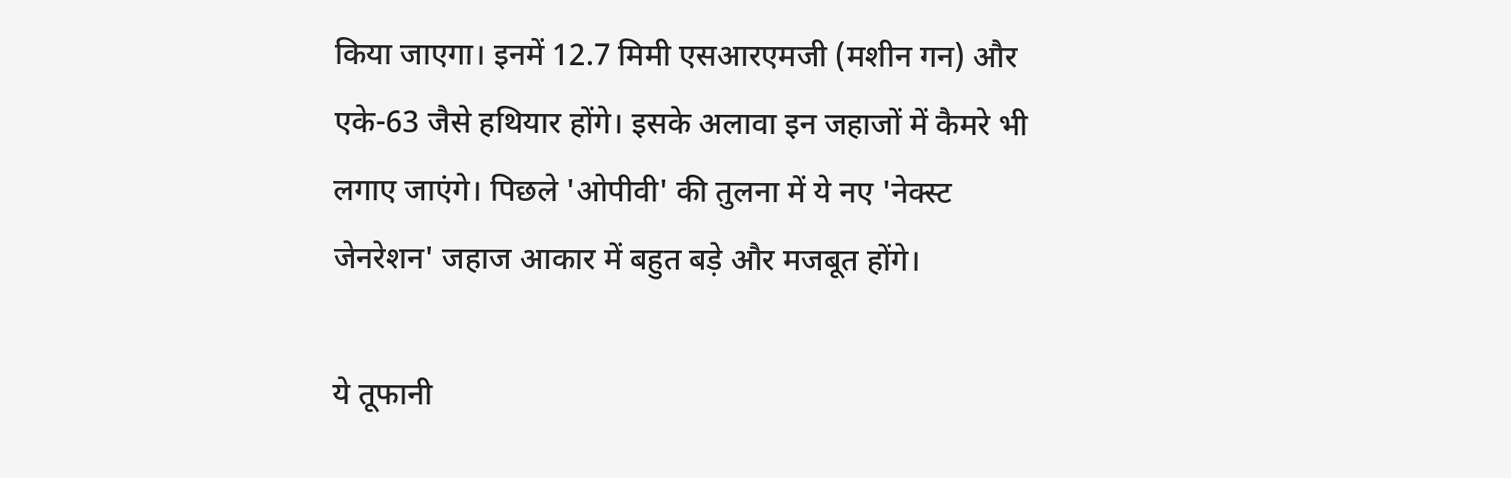किया जाएगा। इनमें 12.7 मिमी एसआरएमजी (मशीन गन) और एके-63 जैसे हथियार होंगे। इसके अलावा इन जहाजों में कैमरे भी लगाए जाएंगे। पिछले 'ओपीवी' की तुलना में ये नए 'नेक्स्ट जेनरेशन' जहाज आकार में बहुत बड़े और मजबूत होंगे।

ये तूफानी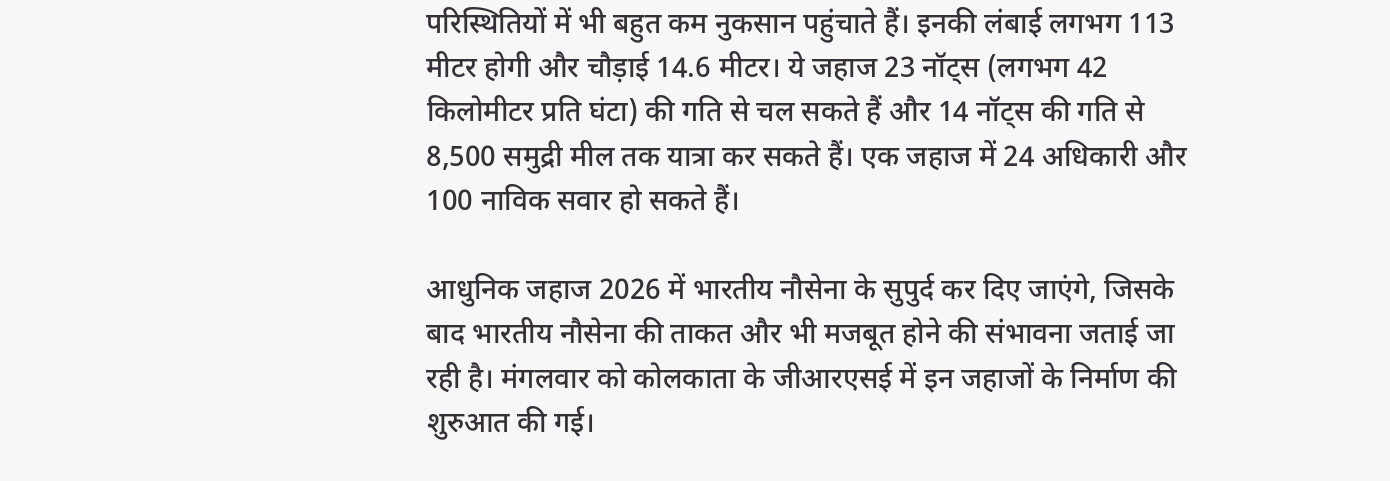परिस्थितियों में भी बहुत कम नुकसान पहुंचाते हैं। इनकी लंबाई लगभग 113 मीटर होगी और चौड़ाई 14.6 मीटर। ये जहाज 23 नॉट्स (लगभग 42 किलोमीटर प्रति घंटा) की गति से चल सकते हैं और 14 नॉट्स की गति से 8,500 समुद्री मील तक यात्रा कर सकते हैं। एक जहाज में 24 अधिकारी और 100 नाविक सवार हो सकते हैं।

आधुनिक जहाज 2026 में भारतीय नौसेना के सुपुर्द कर दिए जाएंगे, जिसके बाद भारतीय नौसेना की ताकत और भी मजबूत होने की संभावना जताई जा रही है। मंगलवार को कोलकाता के जीआरएसई में इन जहाजों के निर्माण की शुरुआत की गई।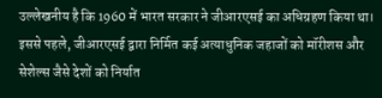उल्लेखनीय है कि 1960 में भारत सरकार ने जीआरएसई का अधिग्रहण किया था। इससे पहले, जीआरएसई द्वारा निर्मित कई अत्याधुनिक जहाजों को मॉरीशस और सेशेल्स जैसे देशों को निर्यात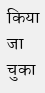किया जा चुका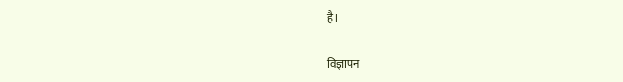है।

विज्ञापन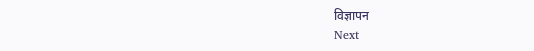विज्ञापन
Next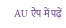AU ऐप में पढ़ें